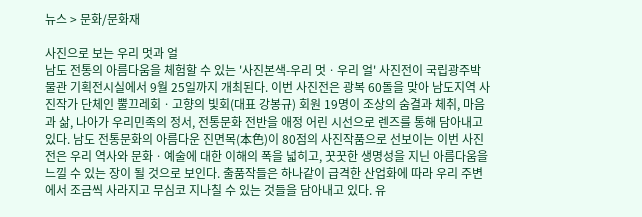뉴스 > 문화/문화재

사진으로 보는 우리 멋과 얼
남도 전통의 아름다움을 체험할 수 있는 '사진본색-우리 멋ㆍ우리 얼' 사진전이 국립광주박물관 기획전시실에서 9월 25일까지 개최된다. 이번 사진전은 광복 60돌을 맞아 남도지역 사진작가 단체인 뿔끄레회ㆍ고향의 빛회(대표 강봉규) 회원 19명이 조상의 숨결과 체취, 마음과 삶, 나아가 우리민족의 정서, 전통문화 전반을 애정 어린 시선으로 렌즈를 통해 담아내고 있다. 남도 전통문화의 아름다운 진면목(本色)이 80점의 사진작품으로 선보이는 이번 사진전은 우리 역사와 문화ㆍ예술에 대한 이해의 폭을 넓히고, 꿋꿋한 생명성을 지닌 아름다움을 느낄 수 있는 장이 될 것으로 보인다. 출품작들은 하나같이 급격한 산업화에 따라 우리 주변에서 조금씩 사라지고 무심코 지나칠 수 있는 것들을 담아내고 있다. 유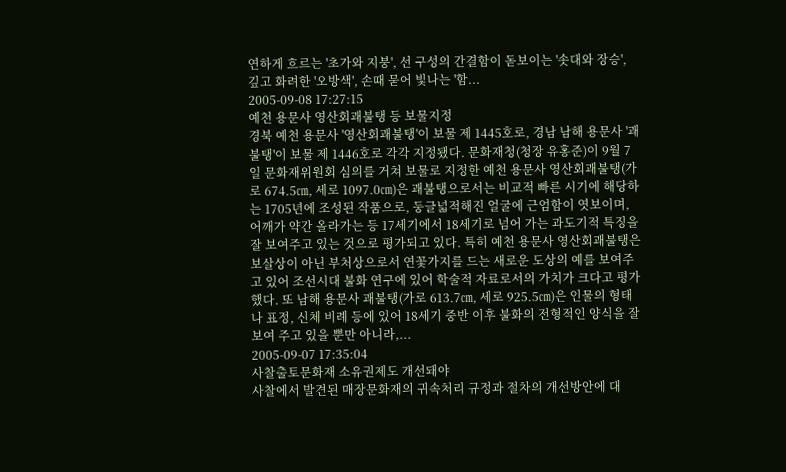연하게 흐르는 '초가와 지붕', 선 구성의 간결함이 돋보이는 '솟대와 장승', 깊고 화려한 '오방색', 손때 묻어 빛나는 '함...
2005-09-08 17:27:15
예천 용문사 영산회괘불탱 등 보물지정
경북 예천 용문사 '영산회괘불탱'이 보물 제 1445호로, 경남 남해 용문사 '괘불탱'이 보물 제 1446호로 각각 지정됐다. 문화재청(청장 유홍준)이 9월 7일 문화재위원회 심의를 거쳐 보물로 지정한 예천 용문사 영산회괘불탱(가로 674.5㎝, 세로 1097.0㎝)은 괘불탱으로서는 비교적 빠른 시기에 해당하는 1705년에 조성된 작품으로, 둥글넓적해진 얼굴에 근엄함이 엿보이며, 어깨가 약간 올라가는 등 17세기에서 18세기로 넘어 가는 과도기적 특징을 잘 보여주고 있는 것으로 평가되고 있다. 특히 예천 용문사 영산회괘불탱은 보살상이 아닌 부처상으로서 연꽃가지를 드는 새로운 도상의 예를 보여주고 있어 조선시대 불화 연구에 있어 학술적 자료로서의 가치가 크다고 평가했다. 또 남해 용문사 괘불탱(가로 613.7㎝, 세로 925.5㎝)은 인물의 형태나 표정, 신체 비례 등에 있어 18세기 중반 이후 불화의 전형적인 양식을 잘 보여 주고 있을 뿐만 아니라,...
2005-09-07 17:35:04
사찰출토문화재 소유권제도 개선돼야
사찰에서 발견된 매장문화재의 귀속처리 규정과 절차의 개선방안에 대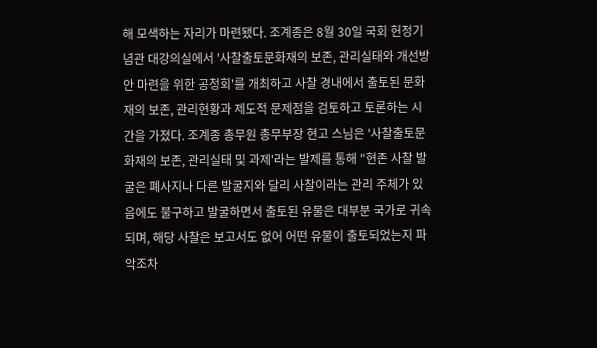해 모색하는 자리가 마련됐다. 조계종은 8월 30일 국회 헌정기념관 대강의실에서 '사찰출토문화재의 보존, 관리실태와 개선방안 마련을 위한 공청회'를 개최하고 사찰 경내에서 출토된 문화재의 보존, 관리현황과 제도적 문제점을 검토하고 토론하는 시간을 가졌다. 조계종 총무원 총무부장 현고 스님은 '사찰출토문화재의 보존, 관리실태 및 과제'라는 발제를 통해 "현존 사찰 발굴은 폐사지나 다른 발굴지와 달리 사찰이라는 관리 주체가 있음에도 불구하고 발굴하면서 출토된 유물은 대부분 국가로 귀속되며, 해당 사찰은 보고서도 없어 어떤 유물이 출토되었는지 파악조차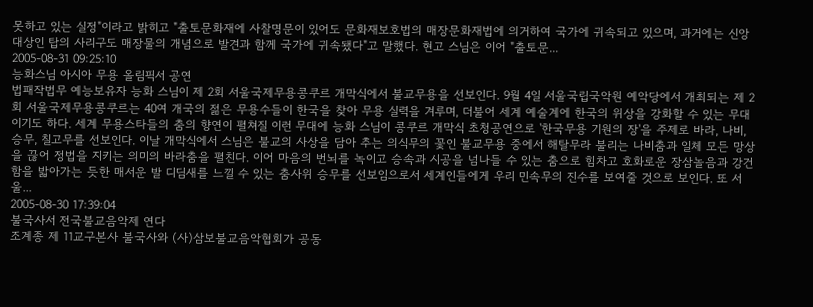못하고 있는 실정"이라고 밝히고 "출토문화재에 사찰명문이 있어도 문화재보호법의 매장문화재법에 의거하여 국가에 귀속되고 있으며, 과거에는 신앙대상인 탑의 사리구도 매장물의 개념으로 발견과 함께 국가에 귀속됐다"고 말했다. 현고 스님은 이어 "출토문...
2005-08-31 09:25:10
능화스님 아시아 무용 올림픽서 공연
법패작법무 예능보유자 능화 스님이 제 2회 서울국제무용콩쿠르 개막식에서 불교무용을 선보인다. 9월 4일 서울국립국악원 예악당에서 개최되는 제 2회 서울국제무용콩쿠르는 40여 개국의 젊은 무용수들이 한국을 찾아 무용 실력을 겨루며, 더불어 세계 예술계에 한국의 위상을 강화할 수 있는 무대이기도 하다. 세계 무용스타들의 춤의 향연이 펼쳐질 이런 무대에 능화 스님이 콩쿠르 개막식 초청공연으로 '한국무용 기원의 장'을 주제로 바라, 나비, 승무, 칠고무를 선보인다. 이날 개막식에서 스님은 불교의 사상을 담아 추는 의식무의 꽃인 불교무용 중에서 해탈무라 불리는 나비춤과 일체 모든 망상을 끊어 정법을 지키는 의미의 바라춤을 펼친다. 이어 마음의 번뇌를 녹이고 승속과 시공을 넘나들 수 있는 춤으로 힘차고 호화로운 장삼놀음과 강건함을 밟아가는 듯한 매서운 발 디딤새를 느낄 수 있는 춤사위 승무를 선보임으로서 세계인들에게 우리 민속무의 진수를 보여줄 것으로 보인다. 또 서울...
2005-08-30 17:39:04
불국사서 전국불교음악제 연다
조계종 제 11교구본사 불국사와 (사)삼보불교음악협회가 공동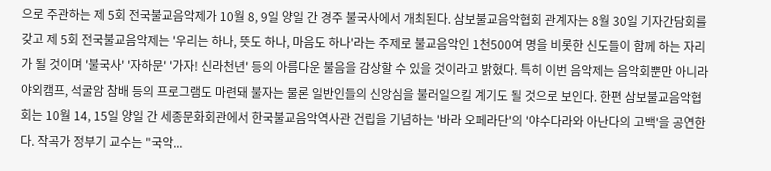으로 주관하는 제 5회 전국불교음악제가 10월 8, 9일 양일 간 경주 불국사에서 개최된다. 삼보불교음악협회 관계자는 8월 30일 기자간담회를 갖고 제 5회 전국불교음악제는 '우리는 하나, 뜻도 하나, 마음도 하나'라는 주제로 불교음악인 1천500여 명을 비롯한 신도들이 함께 하는 자리가 될 것이며 '불국사' '자하문' '가자! 신라천년' 등의 아름다운 불음을 감상할 수 있을 것이라고 밝혔다. 특히 이번 음악제는 음악회뿐만 아니라 야외캠프, 석굴암 참배 등의 프로그램도 마련돼 불자는 물론 일반인들의 신앙심을 불러일으킬 계기도 될 것으로 보인다. 한편 삼보불교음악협회는 10월 14, 15일 양일 간 세종문화회관에서 한국불교음악역사관 건립을 기념하는 '바라 오페라단'의 '야수다라와 아난다의 고백'을 공연한다. 작곡가 정부기 교수는 "국악...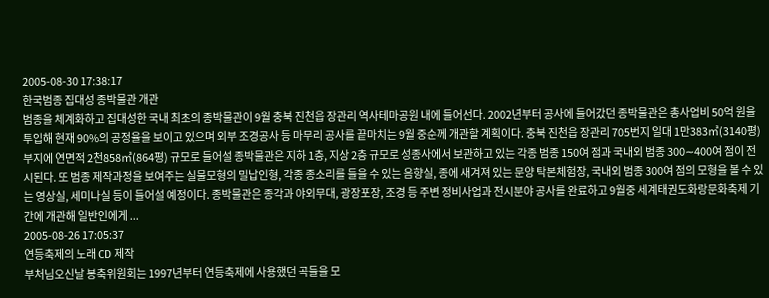2005-08-30 17:38:17
한국범종 집대성 종박물관 개관
범종을 체계화하고 집대성한 국내 최초의 종박물관이 9월 충북 진천읍 장관리 역사테마공원 내에 들어선다. 2002년부터 공사에 들어갔던 종박물관은 총사업비 50억 원을 투입해 현재 90%의 공정율을 보이고 있으며 외부 조경공사 등 마무리 공사를 끝마치는 9월 중순께 개관할 계획이다. 충북 진천읍 장관리 705번지 일대 1만383㎡(3140평) 부지에 연면적 2천858㎡(864평) 규모로 들어설 종박물관은 지하 1층, 지상 2층 규모로 성종사에서 보관하고 있는 각종 범종 150여 점과 국내외 범종 300∼400여 점이 전시된다. 또 범종 제작과정을 보여주는 실물모형의 밀납인형, 각종 종소리를 들을 수 있는 음향실, 종에 새겨져 있는 문양 탁본체험장, 국내외 범종 300여 점의 모형을 볼 수 있는 영상실, 세미나실 등이 들어설 예정이다. 종박물관은 종각과 야외무대, 광장포장, 조경 등 주변 정비사업과 전시분야 공사를 완료하고 9월중 세계태권도화랑문화축제 기간에 개관해 일반인에게 ...
2005-08-26 17:05:37
연등축제의 노래 CD 제작
부처님오신날 봉축위원회는 1997년부터 연등축제에 사용했던 곡들을 모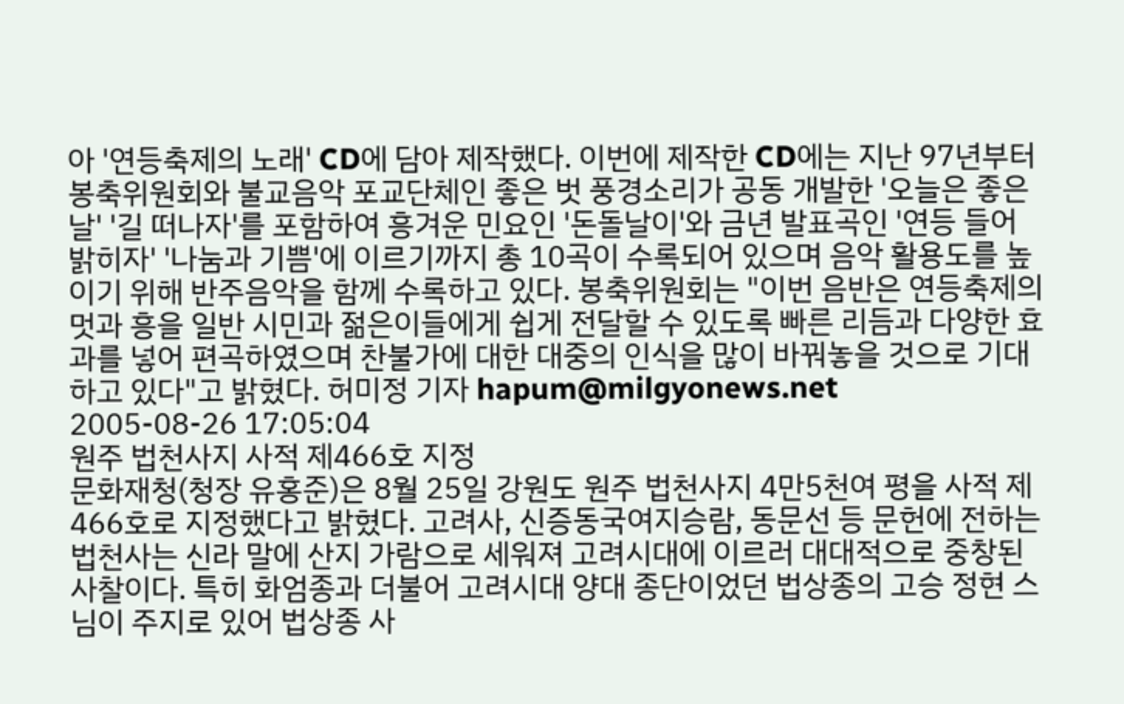아 '연등축제의 노래' CD에 담아 제작했다. 이번에 제작한 CD에는 지난 97년부터 봉축위원회와 불교음악 포교단체인 좋은 벗 풍경소리가 공동 개발한 '오늘은 좋은날' '길 떠나자'를 포함하여 흥겨운 민요인 '돈돌날이'와 금년 발표곡인 '연등 들어 밝히자' '나눔과 기쁨'에 이르기까지 총 10곡이 수록되어 있으며 음악 활용도를 높이기 위해 반주음악을 함께 수록하고 있다. 봉축위원회는 "이번 음반은 연등축제의 멋과 흥을 일반 시민과 젊은이들에게 쉽게 전달할 수 있도록 빠른 리듬과 다양한 효과를 넣어 편곡하였으며 찬불가에 대한 대중의 인식을 많이 바꿔놓을 것으로 기대하고 있다"고 밝혔다. 허미정 기자 hapum@milgyonews.net
2005-08-26 17:05:04
원주 법천사지 사적 제466호 지정
문화재청(청장 유홍준)은 8월 25일 강원도 원주 법천사지 4만5천여 평을 사적 제 466호로 지정했다고 밝혔다. 고려사, 신증동국여지승람, 동문선 등 문헌에 전하는 법천사는 신라 말에 산지 가람으로 세워져 고려시대에 이르러 대대적으로 중창된 사찰이다. 특히 화엄종과 더불어 고려시대 양대 종단이었던 법상종의 고승 정현 스님이 주지로 있어 법상종 사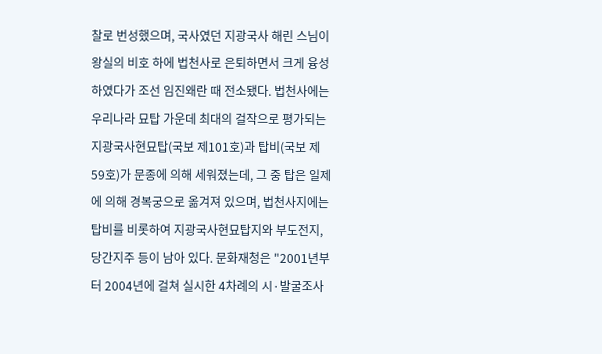찰로 번성했으며, 국사였던 지광국사 해린 스님이 왕실의 비호 하에 법천사로 은퇴하면서 크게 융성하였다가 조선 임진왜란 때 전소됐다. 법천사에는 우리나라 묘탑 가운데 최대의 걸작으로 평가되는 지광국사현묘탑(국보 제101호)과 탑비(국보 제59호)가 문종에 의해 세워졌는데, 그 중 탑은 일제에 의해 경복궁으로 옮겨져 있으며, 법천사지에는 탑비를 비롯하여 지광국사현묘탑지와 부도전지, 당간지주 등이 남아 있다. 문화재청은 "2001년부터 2004년에 걸쳐 실시한 4차례의 시·발굴조사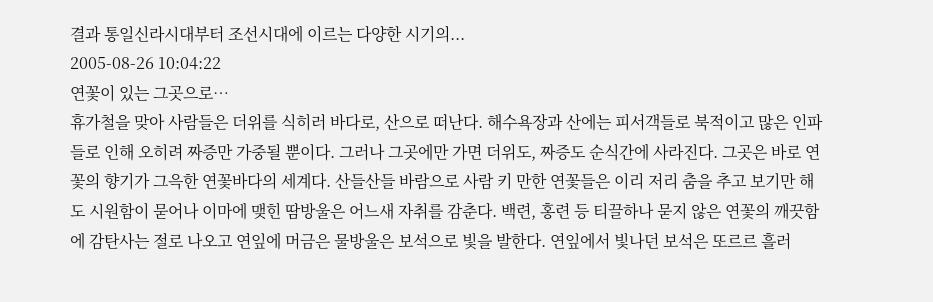결과 통일신라시대부터 조선시대에 이르는 다양한 시기의...
2005-08-26 10:04:22
연꽃이 있는 그곳으로…
휴가철을 맞아 사람들은 더위를 식히러 바다로, 산으로 떠난다. 해수욕장과 산에는 피서객들로 북적이고 많은 인파들로 인해 오히려 짜증만 가중될 뿐이다. 그러나 그곳에만 가면 더위도, 짜증도 순식간에 사라진다. 그곳은 바로 연꽃의 향기가 그윽한 연꽃바다의 세계다. 산들산들 바람으로 사람 키 만한 연꽃들은 이리 저리 춤을 추고 보기만 해도 시원함이 묻어나 이마에 맺힌 땀방울은 어느새 자취를 감춘다. 백련, 홍련 등 티끌하나 묻지 않은 연꽃의 깨끗함에 감탄사는 절로 나오고 연잎에 머금은 물방울은 보석으로 빛을 발한다. 연잎에서 빛나던 보석은 또르르 흘러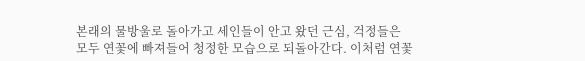본래의 물방울로 돌아가고 세인들이 안고 왔던 근심, 걱정들은 모두 연꽃에 빠져들어 청정한 모습으로 되돌아간다. 이처럼 연꽃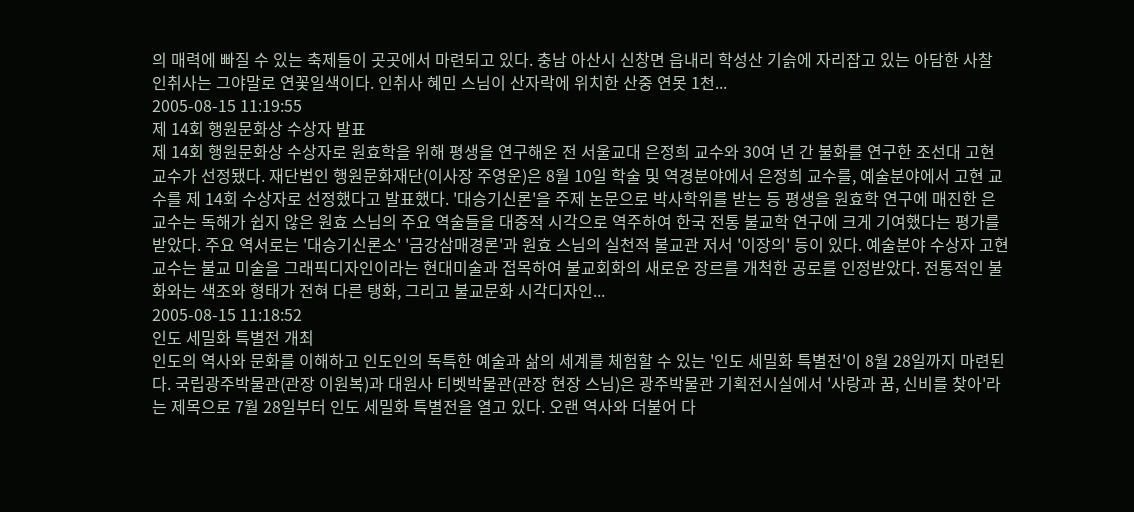의 매력에 빠질 수 있는 축제들이 곳곳에서 마련되고 있다. 충남 아산시 신창면 읍내리 학성산 기슭에 자리잡고 있는 아담한 사찰 인취사는 그야말로 연꽃일색이다. 인취사 혜민 스님이 산자락에 위치한 산중 연못 1천...
2005-08-15 11:19:55
제 14회 행원문화상 수상자 발표
제 14회 행원문화상 수상자로 원효학을 위해 평생을 연구해온 전 서울교대 은정희 교수와 30여 년 간 불화를 연구한 조선대 고현 교수가 선정됐다. 재단법인 행원문화재단(이사장 주영운)은 8월 10일 학술 및 역경분야에서 은정희 교수를, 예술분야에서 고현 교수를 제 14회 수상자로 선정했다고 발표했다. '대승기신론'을 주제 논문으로 박사학위를 받는 등 평생을 원효학 연구에 매진한 은 교수는 독해가 쉽지 않은 원효 스님의 주요 역술들을 대중적 시각으로 역주하여 한국 전통 불교학 연구에 크게 기여했다는 평가를 받았다. 주요 역서로는 '대승기신론소' '금강삼매경론'과 원효 스님의 실천적 불교관 저서 '이장의' 등이 있다. 예술분야 수상자 고현 교수는 불교 미술을 그래픽디자인이라는 현대미술과 접목하여 불교회화의 새로운 장르를 개척한 공로를 인정받았다. 전통적인 불화와는 색조와 형태가 전혀 다른 탱화, 그리고 불교문화 시각디자인...
2005-08-15 11:18:52
인도 세밀화 특별전 개최
인도의 역사와 문화를 이해하고 인도인의 독특한 예술과 삶의 세계를 체험할 수 있는 '인도 세밀화 특별전'이 8월 28일까지 마련된다. 국립광주박물관(관장 이원복)과 대원사 티벳박물관(관장 현장 스님)은 광주박물관 기획전시실에서 '사랑과 꿈, 신비를 찾아'라는 제목으로 7월 28일부터 인도 세밀화 특별전을 열고 있다. 오랜 역사와 더불어 다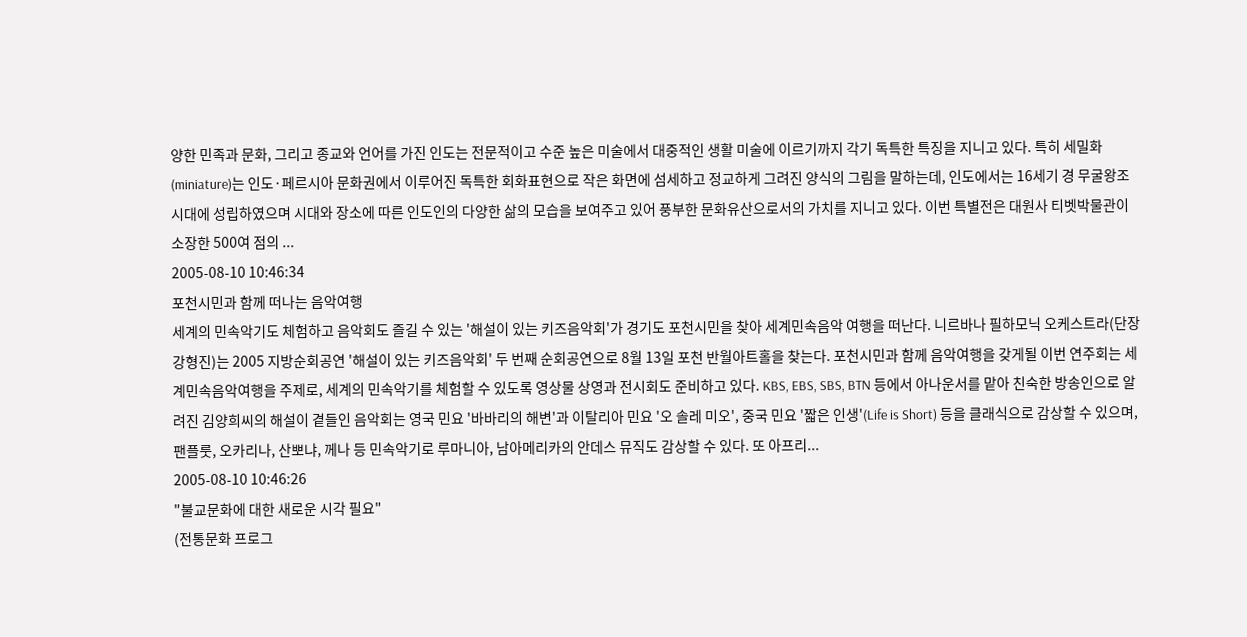양한 민족과 문화, 그리고 종교와 언어를 가진 인도는 전문적이고 수준 높은 미술에서 대중적인 생활 미술에 이르기까지 각기 독특한 특징을 지니고 있다. 특히 세밀화(miniature)는 인도·페르시아 문화권에서 이루어진 독특한 회화표현으로 작은 화면에 섬세하고 정교하게 그려진 양식의 그림을 말하는데, 인도에서는 16세기 경 무굴왕조 시대에 성립하였으며 시대와 장소에 따른 인도인의 다양한 삶의 모습을 보여주고 있어 풍부한 문화유산으로서의 가치를 지니고 있다. 이번 특별전은 대원사 티벳박물관이 소장한 500여 점의 ...
2005-08-10 10:46:34
포천시민과 함께 떠나는 음악여행
세계의 민속악기도 체험하고 음악회도 즐길 수 있는 '해설이 있는 키즈음악회'가 경기도 포천시민을 찾아 세계민속음악 여행을 떠난다. 니르바나 필하모닉 오케스트라(단장 강형진)는 2005 지방순회공연 '해설이 있는 키즈음악회' 두 번째 순회공연으로 8월 13일 포천 반월아트홀을 찾는다. 포천시민과 함께 음악여행을 갖게될 이번 연주회는 세계민속음악여행을 주제로, 세계의 민속악기를 체험할 수 있도록 영상물 상영과 전시회도 준비하고 있다. KBS, EBS, SBS, BTN 등에서 아나운서를 맡아 친숙한 방송인으로 알려진 김양희씨의 해설이 곁들인 음악회는 영국 민요 '바바리의 해변'과 이탈리아 민요 '오 솔레 미오', 중국 민요 '짧은 인생'(Life is Short) 등을 클래식으로 감상할 수 있으며, 팬플룻, 오카리나, 산뽀냐, 께나 등 민속악기로 루마니아, 남아메리카의 안데스 뮤직도 감상할 수 있다. 또 아프리...
2005-08-10 10:46:26
"불교문화에 대한 새로운 시각 필요"
(전통문화 프로그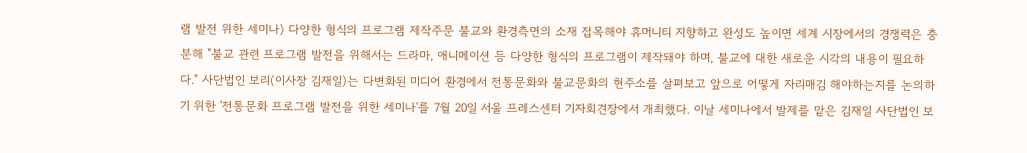램 발전 위한 세미나) 다양한 형식의 프로그램 제작주문 불교와 환경측면의 소재 접목해야 휴머니티 지향하고 완성도 높이면 세계 시장에서의 경쟁력은 충분해 "불교 관련 프로그램 발전을 위해서는 드라마, 애니메이션 등 다양한 형식의 프로그램이 제작돼야 하며, 불교에 대한 새로운 시각의 내용이 필요하다." 사단법인 보리(이사장 김재일)는 다변화된 미디어 환경에서 전통문화와 불교문화의 현주소를 살펴보고 앞으로 어떻게 자리매김 해야하는지를 논의하기 위한 '전통문화 프로그램 발전을 위한 세미나'를 7월 20일 서울 프레스센터 기자회견장에서 개최했다. 이날 세미나에서 발제를 맡은 김재일 사단법인 보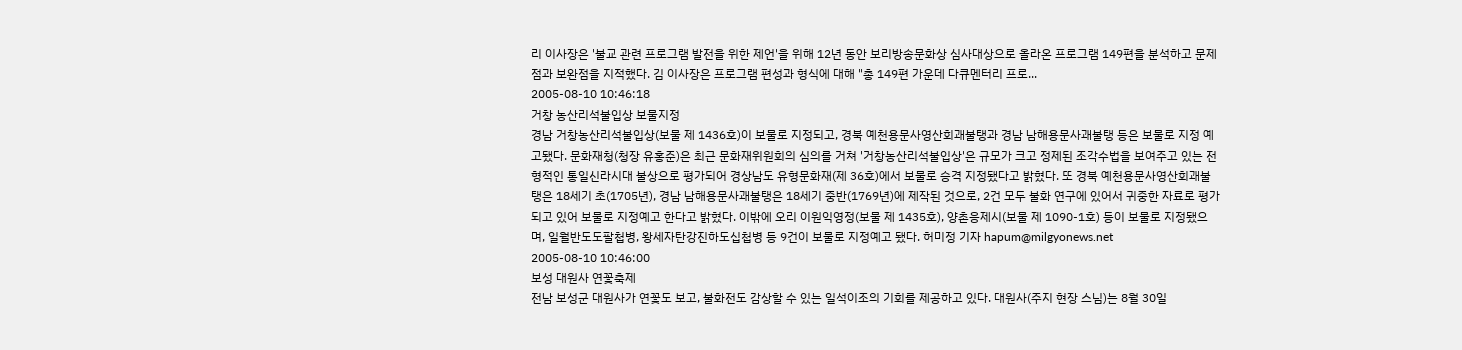리 이사장은 '불교 관련 프로그램 발전을 위한 제언'을 위해 12년 동안 보리방송문화상 심사대상으로 올라온 프로그램 149편을 분석하고 문제점과 보완점을 지적했다. 김 이사장은 프로그램 편성과 형식에 대해 "총 149편 가운데 다큐멘터리 프로...
2005-08-10 10:46:18
거창 농산리석불입상 보물지정
경남 거창농산리석불입상(보물 제 1436호)이 보물로 지정되고, 경북 예천용문사영산회괘불탱과 경남 남해용문사괘불탱 등은 보물로 지정 예고됐다. 문화재청(청장 유홍준)은 최근 문화재위원회의 심의를 거쳐 '거창농산리석불입상'은 규모가 크고 정제된 조각수법을 보여주고 있는 전형적인 통일신라시대 불상으로 평가되어 경상남도 유형문화재(제 36호)에서 보물로 승격 지정됐다고 밝혔다. 또 경북 예천용문사영산회괘불탱은 18세기 초(1705년), 경남 남해용문사괘불탱은 18세기 중반(1769년)에 제작된 것으로, 2건 모두 불화 연구에 있어서 귀중한 자료로 평가되고 있어 보물로 지정예고 한다고 밝혔다. 이밖에 오리 이원익영정(보물 제 1435호), 양촌응제시(보물 제 1090-1호) 등이 보물로 지정됐으며, 일월반도도팔첩병, 왕세자탄강진하도십첩병 등 9건이 보물로 지정예고 됐다. 허미정 기자 hapum@milgyonews.net
2005-08-10 10:46:00
보성 대원사 연꽃축제
전남 보성군 대원사가 연꽃도 보고, 불화전도 감상할 수 있는 일석이조의 기회를 제공하고 있다. 대원사(주지 현장 스님)는 8월 30일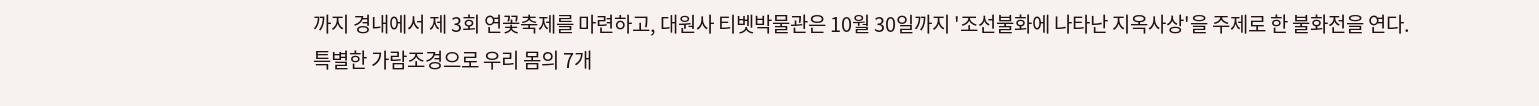까지 경내에서 제 3회 연꽃축제를 마련하고, 대원사 티벳박물관은 10월 30일까지 '조선불화에 나타난 지옥사상'을 주제로 한 불화전을 연다. 특별한 가람조경으로 우리 몸의 7개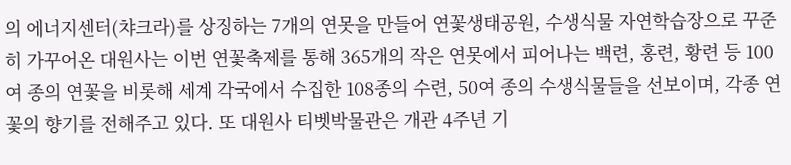의 에너지센터(챠크라)를 상징하는 7개의 연못을 만들어 연꽃생태공원, 수생식물 자연학습장으로 꾸준히 가꾸어온 대원사는 이번 연꽃축제를 통해 365개의 작은 연못에서 피어나는 백련, 홍련, 황련 등 100여 종의 연꽃을 비롯해 세계 각국에서 수집한 108종의 수련, 50여 종의 수생식물들을 선보이며, 각종 연꽃의 향기를 전해주고 있다. 또 대원사 티벳박물관은 개관 4주년 기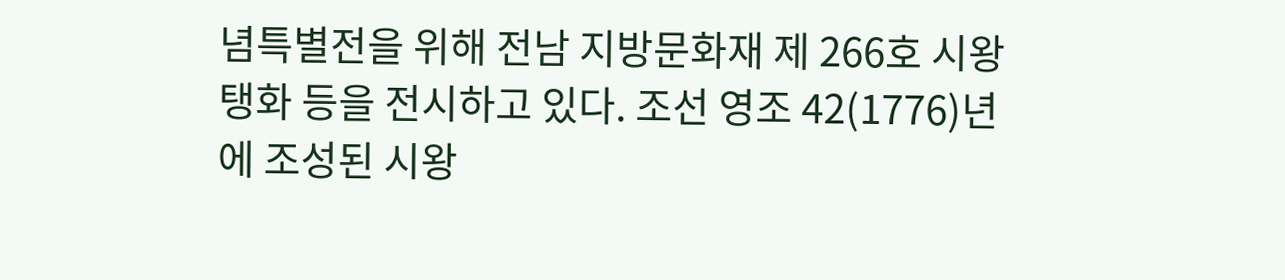념특별전을 위해 전남 지방문화재 제 266호 시왕탱화 등을 전시하고 있다. 조선 영조 42(1776)년에 조성된 시왕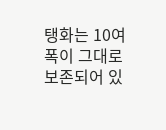탱화는 10여 폭이 그대로 보존되어 있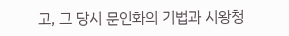고, 그 당시 문인화의 기법과 시왕청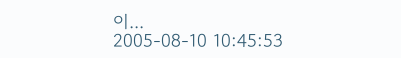이...
2005-08-10 10:45:53